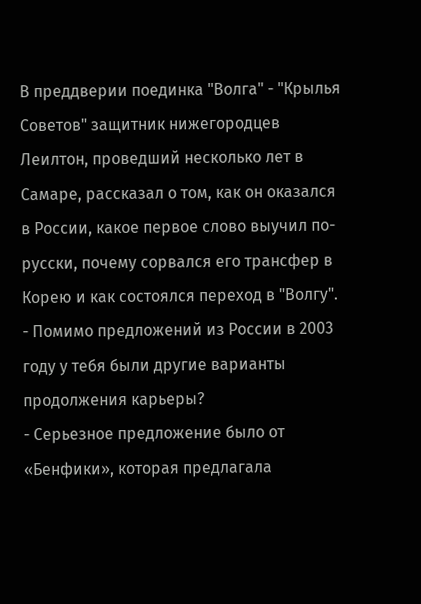В преддверии поединка "Волга" - "Крылья Советов" защитник нижегородцев Леилтон, проведший несколько лет в Самаре, рассказал о том, как он оказался в России, какое первое слово выучил по-русски, почему сорвался его трансфер в Корею и как состоялся переход в "Волгу".
- Помимо предложений из России в 2003 году у тебя были другие варианты продолжения карьеры?
- Серьезное предложение было от «Бенфики», которая предлагала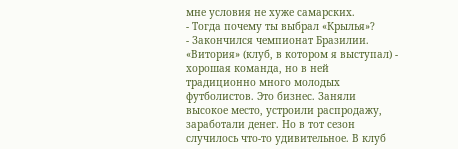мне условия не хуже самарских.
- Тогда почему ты выбрал «Крылья»?
- Закончился чемпионат Бразилии. «Витория» (клуб, в котором я выступал) - хорошая команда, но в ней традиционно много молодых футболистов. Это бизнес. Заняли высокое место, устроили распродажу, заработали денег. Но в тот сезон случилось что-то удивительное. В клуб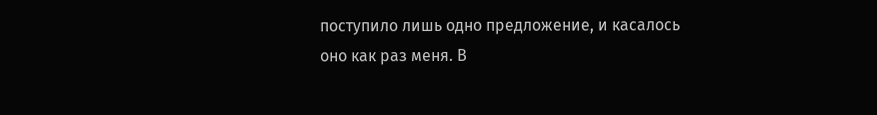поступило лишь одно предложение, и касалось оно как раз меня. В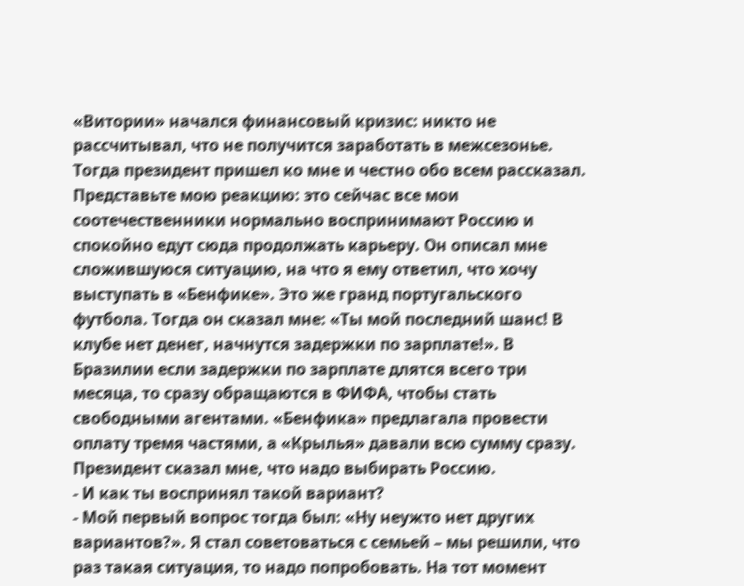«Витории» начался финансовый кризис: никто не рассчитывал, что не получится заработать в межсезонье. Тогда президент пришел ко мне и честно обо всем рассказал. Представьте мою реакцию: это сейчас все мои соотечественники нормально воспринимают Россию и спокойно едут сюда продолжать карьеру. Он описал мне сложившуюся ситуацию, на что я ему ответил, что хочу выступать в «Бенфике». Это же гранд португальского футбола. Тогда он сказал мне: «Ты мой последний шанс! В клубе нет денег, начнутся задержки по зарплате!». В Бразилии если задержки по зарплате длятся всего три месяца, то сразу обращаются в ФИФА, чтобы стать свободными агентами. «Бенфика» предлагала провести оплату тремя частями, а «Крылья» давали всю сумму сразу. Президент сказал мне, что надо выбирать Россию.
- И как ты воспринял такой вариант?
- Мой первый вопрос тогда был: «Ну неужто нет других вариантов?». Я стал советоваться с семьей – мы решили, что раз такая ситуация, то надо попробовать. На тот момент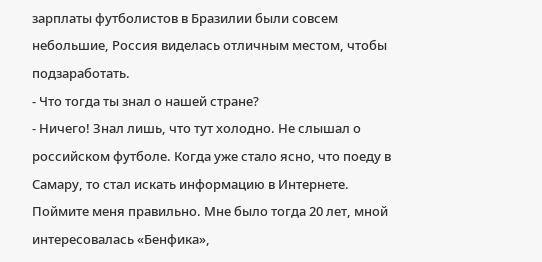зарплаты футболистов в Бразилии были совсем небольшие, Россия виделась отличным местом, чтобы подзаработать.
- Что тогда ты знал о нашей стране?
- Ничего! Знал лишь, что тут холодно. Не слышал о российском футболе. Когда уже стало ясно, что поеду в Самару, то стал искать информацию в Интернете. Поймите меня правильно. Мне было тогда 20 лет, мной интересовалась «Бенфика»,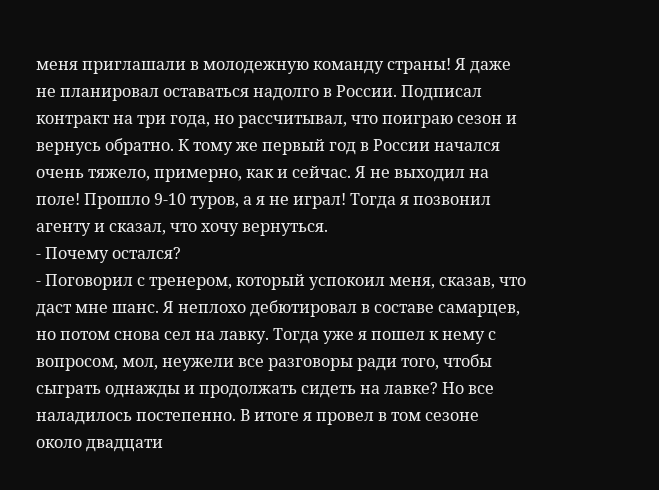меня приглашали в молодежную команду страны! Я даже не планировал оставаться надолго в России. Подписал контракт на три года, но рассчитывал, что поиграю сезон и вернусь обратно. К тому же первый год в России начался очень тяжело, примерно, как и сейчас. Я не выходил на поле! Прошло 9-10 туров, а я не играл! Тогда я позвонил агенту и сказал, что хочу вернуться.
- Почему остался?
- Поговорил с тренером, который успокоил меня, сказав, что даст мне шанс. Я неплохо дебютировал в составе самарцев, но потом снова сел на лавку. Тогда уже я пошел к нему с вопросом, мол, неужели все разговоры ради того, чтобы сыграть однажды и продолжать сидеть на лавке? Но все наладилось постепенно. В итоге я провел в том сезоне около двадцати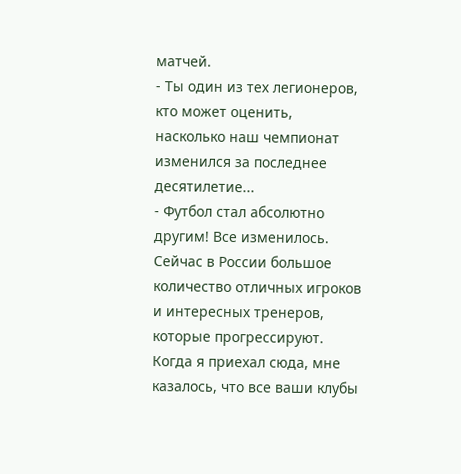матчей.
- Ты один из тех легионеров, кто может оценить, насколько наш чемпионат изменился за последнее десятилетие...
- Футбол стал абсолютно другим! Все изменилось. Сейчас в России большое количество отличных игроков и интересных тренеров, которые прогрессируют. Когда я приехал сюда, мне казалось, что все ваши клубы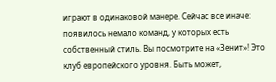играют в одинаковой манере. Сейчас все иначе: появилось немало команд, у которых есть собственный стиль. Вы посмотрите на «Зенит»! Это клуб европейского уровня. Быть может,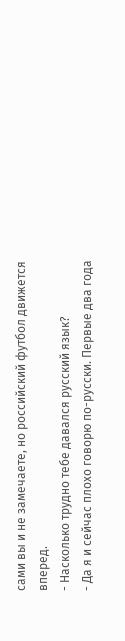сами вы и не замечаете, но российский футбол движется вперед.
- Насколько трудно тебе давался русский язык?
- Да я и сейчас плохо говорю по-русски. Первые два года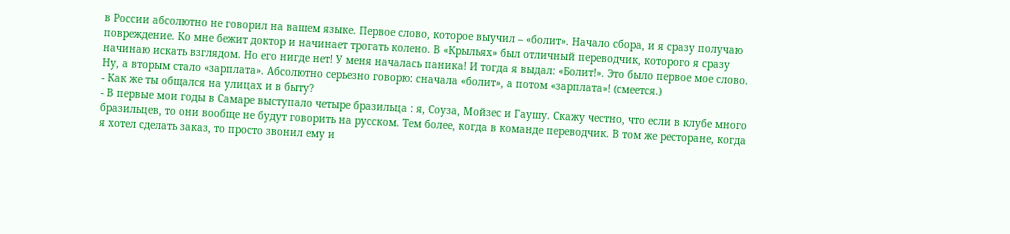в России абсолютно не говорил на вашем языке. Первое слово, которое выучил – «болит». Начало сбора, и я сразу получаю повреждение. Ко мне бежит доктор и начинает трогать колено. В «Крыльях» был отличный переводчик, которого я сразу начинаю искать взглядом. Но его нигде нет! У меня началась паника! И тогда я выдал: «Болит!». Это было первое мое слово. Ну, а вторым стало «зарплата». Абсолютно серьезно говорю: сначала «болит», а потом «зарплата»! (смеется.)
- Как же ты общался на улицах и в быту?
- В первые мои годы в Самаре выступало четыре бразильца : я, Соуза, Мойзес и Гаушу. Скажу честно, что если в клубе много бразильцев, то они вообще не будут говорить на русском. Тем более, когда в команде переводчик. В том же ресторане, когда я хотел сделать заказ, то просто звонил ему и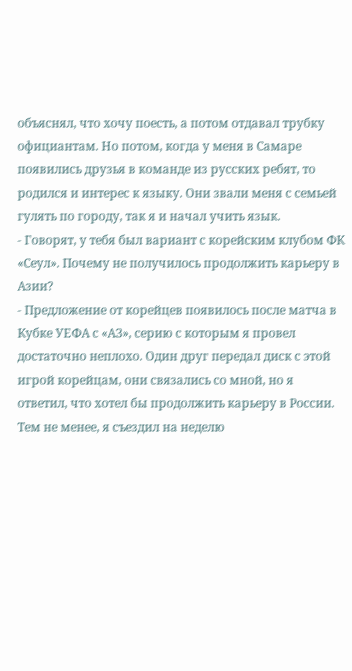объяснял, что хочу поесть, а потом отдавал трубку официантам. Но потом, когда у меня в Самаре появились друзья в команде из русских ребят, то родился и интерес к языку. Они звали меня с семьей гулять по городу, так я и начал учить язык.
- Говорят, у тебя был вариант с корейским клубом ФК «Сеул». Почему не получилось продолжить карьеру в Азии?
- Предложение от корейцев появилось после матча в Кубке УЕФА с «АЗ», серию с которым я провел достаточно неплохо. Один друг передал диск с этой игрой корейцам, они связались со мной, но я ответил, что хотел бы продолжить карьеру в России. Тем не менее, я съездил на неделю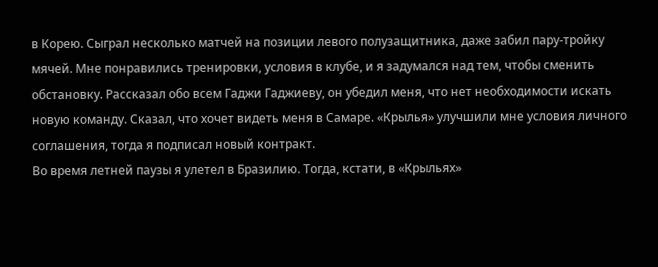в Корею. Сыграл несколько матчей на позиции левого полузащитника, даже забил пару-тройку мячей. Мне понравились тренировки, условия в клубе, и я задумался над тем, чтобы сменить обстановку. Рассказал обо всем Гаджи Гаджиеву, он убедил меня, что нет необходимости искать новую команду. Сказал, что хочет видеть меня в Самаре. «Крылья» улучшили мне условия личного соглашения, тогда я подписал новый контракт.
Во время летней паузы я улетел в Бразилию. Тогда, кстати, в «Крыльях»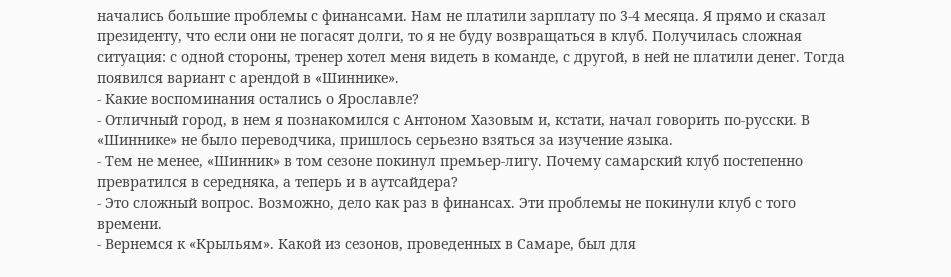начались большие проблемы с финансами. Нам не платили зарплату по 3-4 месяца. Я прямо и сказал президенту, что если они не погасят долги, то я не буду возвращаться в клуб. Получилась сложная ситуация: с одной стороны, тренер хотел меня видеть в команде, с другой, в ней не платили денег. Тогда появился вариант с арендой в «Шиннике».
- Какие воспоминания остались о Ярославле?
- Отличный город, в нем я познакомился с Антоном Хазовым и, кстати, начал говорить по-русски. В «Шиннике» не было переводчика, пришлось серьезно взяться за изучение языка.
- Тем не менее, «Шинник» в том сезоне покинул премьер-лигу. Почему самарский клуб постепенно превратился в середняка, а теперь и в аутсайдера?
- Это сложный вопрос. Возможно, дело как раз в финансах. Эти проблемы не покинули клуб с того времени.
- Вернемся к «Крыльям». Какой из сезонов, проведенных в Самаре, был для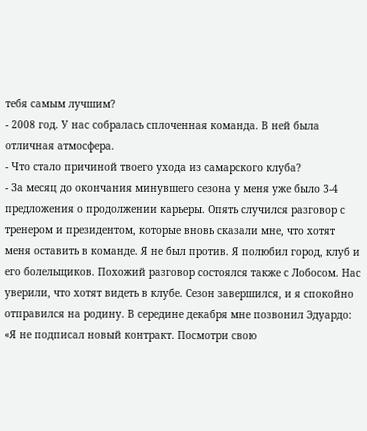тебя самым лучшим?
- 2008 год. У нас собралась сплоченная команда. В ней была отличная атмосфера.
- Что стало причиной твоего ухода из самарского клуба?
- За месяц до окончания минувшего сезона у меня уже было 3-4 предложения о продолжении карьеры. Опять случился разговор с тренером и президентом, которые вновь сказали мне, что хотят меня оставить в команде. Я не был против. Я полюбил город, клуб и его болельщиков. Похожий разговор состоялся также с Лобосом. Нас уверили, что хотят видеть в клубе. Сезон завершился, и я спокойно отправился на родину. В середине декабря мне позвонил Эдуардо: «Я не подписал новый контракт. Посмотри свою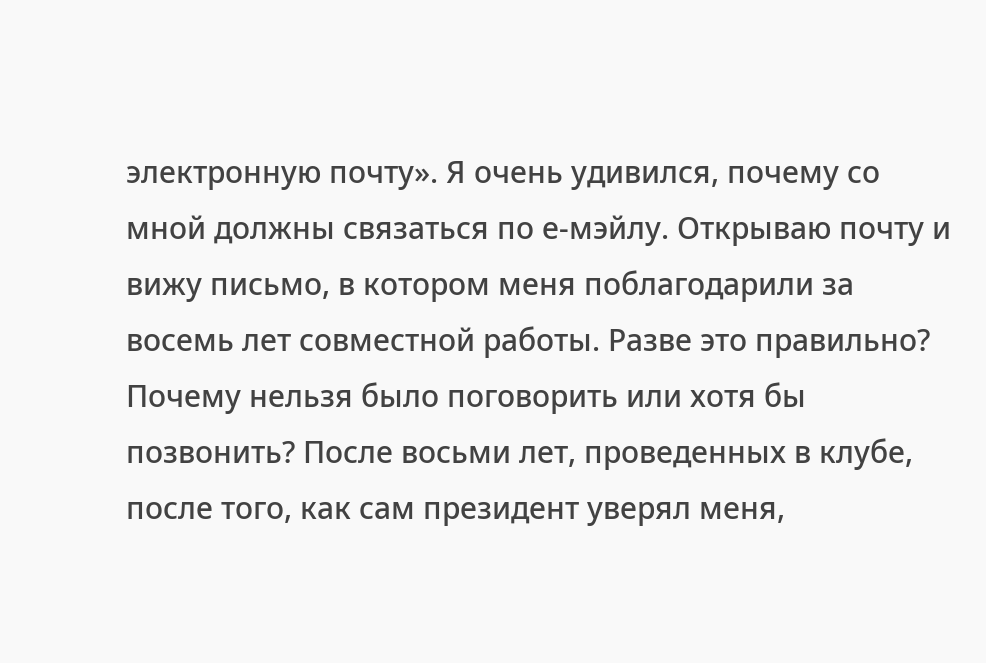электронную почту». Я очень удивился, почему со мной должны связаться по е-мэйлу. Открываю почту и вижу письмо, в котором меня поблагодарили за восемь лет совместной работы. Разве это правильно? Почему нельзя было поговорить или хотя бы позвонить? После восьми лет, проведенных в клубе, после того, как сам президент уверял меня,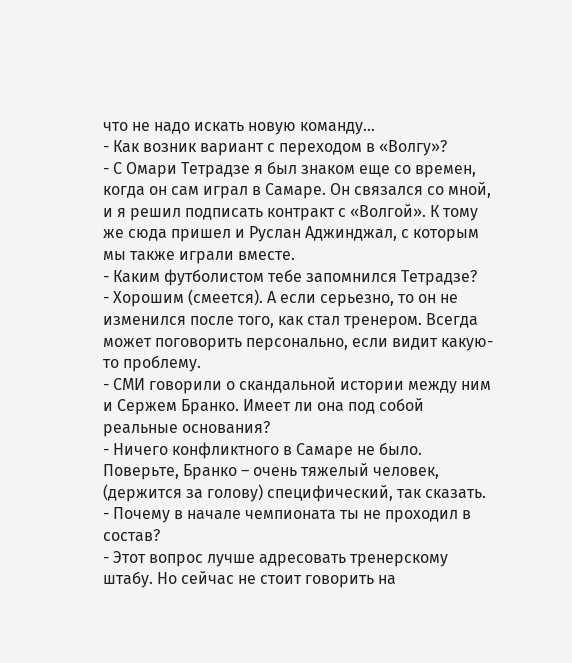что не надо искать новую команду…
- Как возник вариант с переходом в «Волгу»?
- С Омари Тетрадзе я был знаком еще со времен, когда он сам играл в Самаре. Он связался со мной, и я решил подписать контракт с «Волгой». К тому же сюда пришел и Руслан Аджинджал, с которым мы также играли вместе.
- Каким футболистом тебе запомнился Тетрадзе?
- Хорошим (смеется). А если серьезно, то он не изменился после того, как стал тренером. Всегда может поговорить персонально, если видит какую-то проблему.
- СМИ говорили о скандальной истории между ним и Сержем Бранко. Имеет ли она под собой реальные основания?
- Ничего конфликтного в Самаре не было. Поверьте, Бранко – очень тяжелый человек, (держится за голову) специфический, так сказать.
- Почему в начале чемпионата ты не проходил в состав?
- Этот вопрос лучше адресовать тренерскому штабу. Но сейчас не стоит говорить на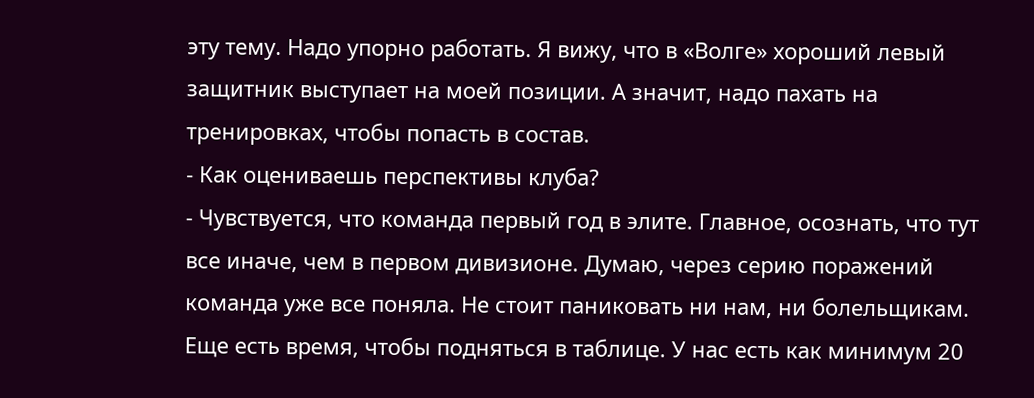эту тему. Надо упорно работать. Я вижу, что в «Волге» хороший левый защитник выступает на моей позиции. А значит, надо пахать на тренировках, чтобы попасть в состав.
- Как оцениваешь перспективы клуба?
- Чувствуется, что команда первый год в элите. Главное, осознать, что тут все иначе, чем в первом дивизионе. Думаю, через серию поражений команда уже все поняла. Не стоит паниковать ни нам, ни болельщикам. Еще есть время, чтобы подняться в таблице. У нас есть как минимум 20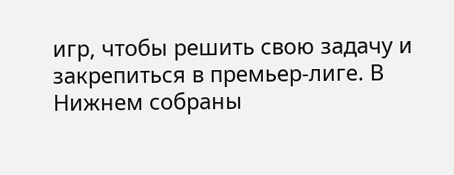игр, чтобы решить свою задачу и закрепиться в премьер-лиге. В Нижнем собраны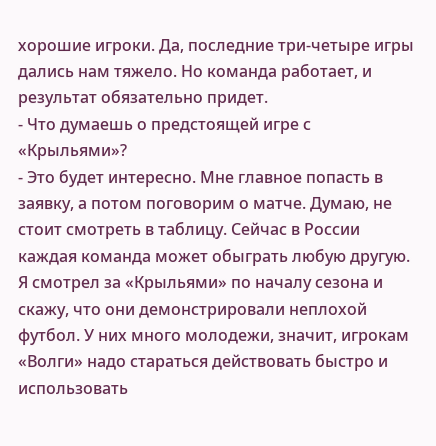хорошие игроки. Да, последние три-четыре игры дались нам тяжело. Но команда работает, и результат обязательно придет.
- Что думаешь о предстоящей игре с «Крыльями»?
- Это будет интересно. Мне главное попасть в заявку, а потом поговорим о матче. Думаю, не стоит смотреть в таблицу. Сейчас в России каждая команда может обыграть любую другую. Я смотрел за «Крыльями» по началу сезона и скажу, что они демонстрировали неплохой футбол. У них много молодежи, значит, игрокам «Волги» надо стараться действовать быстро и использовать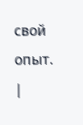свой опыт. |